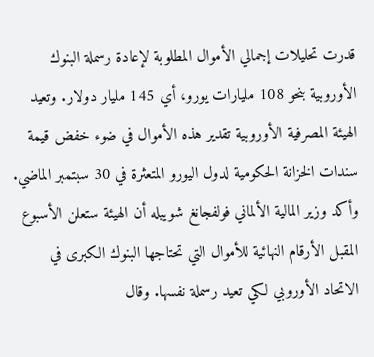قدرت تحليلات إجمالي الأموال المطلوبة لإعادة رسملة البنوك الأوروبية بنحو 108 مليارات يورو، أي 145 مليار دولار. وتعيد الهيئة المصرفية الأوروبية تقدير هذه الأموال في ضوء خفض قيمة سندات الخزانة الحكومية لدول اليورو المتعثرة في 30 سبتمبر الماضي. وأكد وزير المالية الألماني فولفجانغ شويبله أن الهيئة ستعلن الأسبوع المقبل الأرقام النهائية للأموال التي تحتاجها البنوك الكبرى في الاتحاد الأوروبي لكي تعيد رسملة نفسها. وقال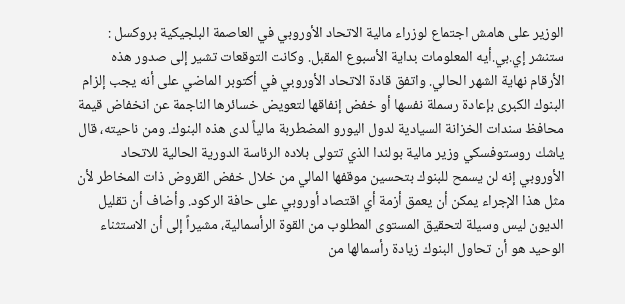الوزير على هامش اجتماع لوزراء مالية الاتحاد الأوروبي في العاصمة البلجيكية بروكسل : ستنشر إي.بي.أيه المعلومات بداية الأسبوع المقبل. وكانت التوقعات تشير إلى صدور هذه الأرقام نهاية الشهر الحالي. واتفق قادة الاتحاد الأوروبي في أكتوبر الماضي على أنه يجب إلزام البنوك الكبرى بإعادة رسملة نفسها أو خفض إنفاقها لتعويض خسائرها الناجمة عن انخفاض قيمة محافظ سندات الخزانة السيادية لدول اليورو المضطربة مالياً لدى هذه البنوك. ومن ناحيته، قال ياشك روستوفسكي وزير مالية بولندا الذي تتولى بلاده الرئاسة الدورية الحالية للاتحاد الأوروبي إنه لن يسمح للبنوك بتحسين موقفها المالي من خلال خفض القروض ذات المخاطر لأن مثل هذا الإجراء يمكن أن يعمق أزمة أي اقتصاد أوروبي على حافة الركود. وأضاف أن تقليل الديون ليس وسيلة لتحقيق المستوى المطلوب من القوة الرأسمالية، مشيراً إلى أن الاستثناء الوحيد هو أن تحاول البنوك زيادة رأسمالها من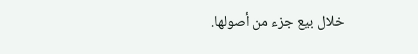خلال بيع جزء من أصولها.